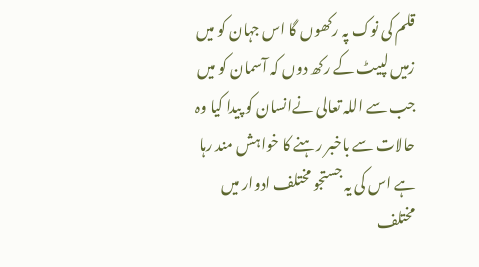قلم کی نوک پہ رکھوں گا اس جہان کو میں
زمیں لپیٹ کے رکھ دوں کہ آسمان کو میں
جب سے اللہ تعالی نےانسان کو پیدا کیا وہ حالات سے باخبر رہنے کا خواہش مند رہا ہے اس کی یہ جستجو مختلف ادوار میں مختلف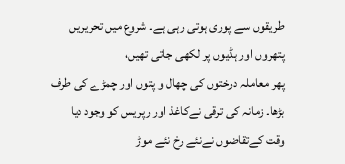طریقوں سے پوری ہوتی رہی ہے۔ شروع میں تحریریں پتھروں اور ہڈیوں پر لکھی جاتی تھیں،
پھر معاملہ درختوں کی چھال و پتوں اور چمڑے کی طرف بڑھا۔ زمانہ کی ترقی نےکاغذ اور رپریس کو وجود دیا
وقت کےتقاضوں نےنئے رخ نئے موڑ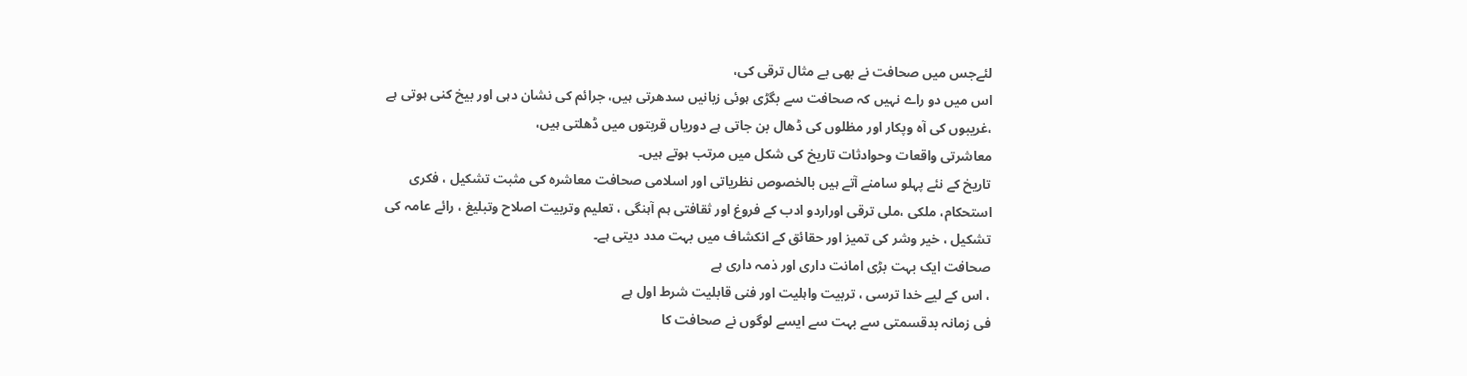لئےجس میں صحافت نے بھی بے مثال ترقی کی،
اس میں دو راے نہیں کہ صحافت سے بگڑی ہوئی زبانیں سدھرتی ہیں، جرائم کی نشان دہی اور بیخ کنی ہوتی ہے
،غریبوں کی آہ وپکار اور مظلوں کی ڈھال بن جاتی ہے دوریاں قربتوں میں ڈھلتی ہیں،
معاشرتی واقعات وحوادثات تاریخ کی شکل میں مرتب ہوتے ہیں۔
تاریخ کے نئے پہلو سامنے آتے ہیں بالخصوص نظریاتی اور اسلامی صحافت معاشرہ کی مثبت تشکیل ، فکری استحکام، ملکی ،ملی ترقی اوراردو ادب کے فروغ اور ثقافتی ہم آہنگی ، تعلیم وتربیت اصلاح وتبلیغ ، رائے عامہ کی تشکیل ، خیر وشر کی تمیز اور حقائق کے انکشاف میں بہت مدد دیتی ہے۔
صحافت ایک بہت بڑی امانت داری اور ذمہ داری ہے
، اس کے لیے خدا ترسی ، تربیت واہلیت اور فنی قابلیت شرط اول ہے
فی زمانہ بدقسمتی سے بہت سے ایسے لوگوں نے صحافت کا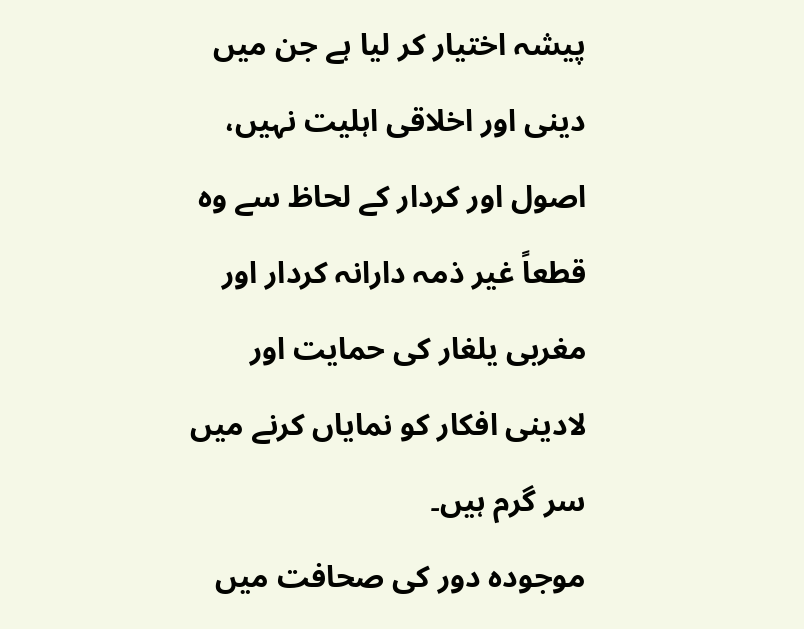پیشہ اختیار کر لیا ہے جن میں دینی اور اخلاقی اہلیت نہیں، اصول اور کردار کے لحاظ سے وہ قطعاً غیر ذمہ دارانہ کردار اور مغربی یلغار کی حمایت اور لادینی افکار کو نمایاں کرنے میں سر گرم ہیں۔
موجودہ دور کی صحافت میں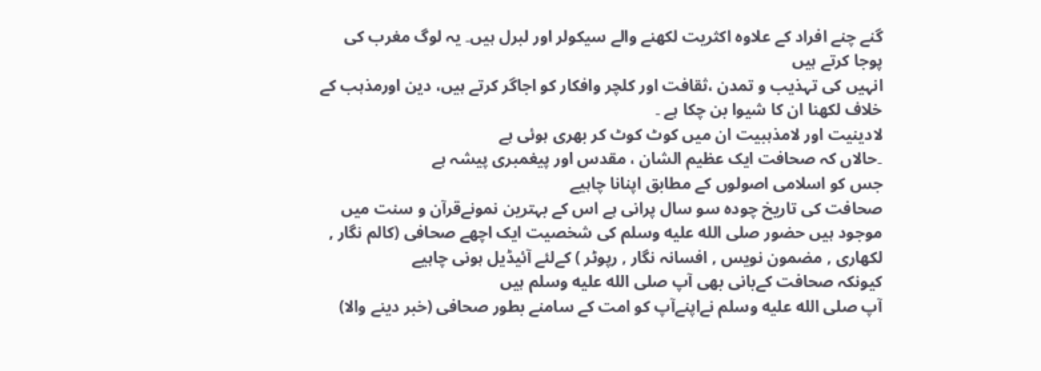گنے چنے افراد کے علاوہ اکثریت لکھنے والے سیکولر اور لبرل ہیں۔ یہ لوگ مغرب کی پوجا کرتے ہیں
انہیں کی تہذیب و تمدن ،ثقافت اور کلچر وافکار کو اجاگر کرتے ہیں، دین اورمذہب کے خلاف لکھنا ان کا شیوا بن چکا ہے ۔
لادینیت اور لامذہبیت ان میں کوٹ کوٹ کر بھری ہوئی ہے
۔حالاں کہ صحافت ایک عظیم الشان ، مقدس اور پیغمبری پیشہ ہے
جس کو اسلامی اصولوں کے مطابق اپنانا چاہیے
صحافت کی تاریخ چودہ سو سال پرانی ہے اس کے بہترین نمونےقرآن و سنت میں موجود ہیں حضور صلى الله عليه وسلم کی شخصیت ایک اچھے صحافی (کالم نگار , لکھاری , مضمون نویس , افسانہ نگار , رپوٹر ) کےلئے آئیڈیل ہونی چاہیے
کیونکہ صحافت کےبانی بھی آپ صلى الله عليه وسلم ہیں
آپ صلى الله عليه وسلم نےاپنےآپ کو امت کے سامنے بطور صحافی (خبر دینے والا)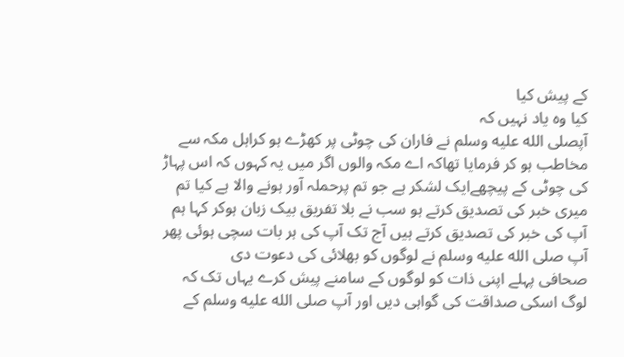کے پیش کیا
کیا وہ یاد نہیں کہ
آپصلى الله عليه وسلم نے فاران کی چوٹی پر کھڑے ہو کراہل مکہ سے مخاطب ہو کر فرمایا تھاکہ اے مکہ والوں اگر میں یہ کہوں کہ اس پہاڑ کی چوٹی کے پیچھےایک لشکر ہے جو تم پرحملہ آور ہونے والا ہے کیا تم میری خبر کی تصدیق کرتے ہو سب نے بلا تفریق بیک زبان ہوکر کہا ہم آپ کی خبر کی تصدیق کرتے ہیں آج تک آپ کی ہر بات سچی ہوئی پھر آپ صلى الله عليه وسلم نے لوگوں کو بھلائی کی دعوت دی
صحافی پہلے اپنی ذات کو لوگوں کے سامنے پیش کرے یہاں تک کہ لوگ اسکی صداقت کی گواہی دیں اور آپ صلى الله عليه وسلم کے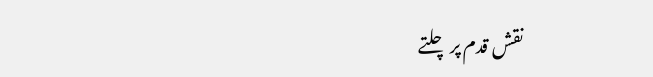نقش قدم پر چلتے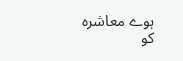ہوے معاشرہ کو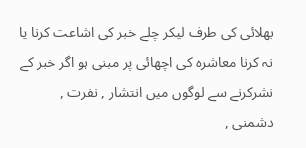بھلائی کی طرف لیکر چلے خبر کی اشاعت کرنا یا نہ کرنا معاشرہ کی اچھائی پر مبنی ہو اگر خبر کے نشرکرنے سے لوگوں میں انتشار , نفرت , دشمنی ,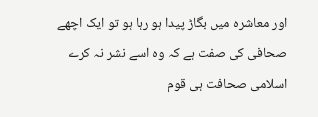اور معاشرہ میں بگاڑ پیدا ہو رہا ہو تو ایک اچھے صحافی کی صفت ہے کہ وہ اسے نشر نہ کرے
اسلامی صحافت ہی قوم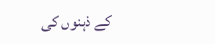کے ذہنوں کی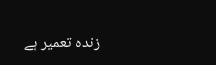زندہ تعمیر ہے